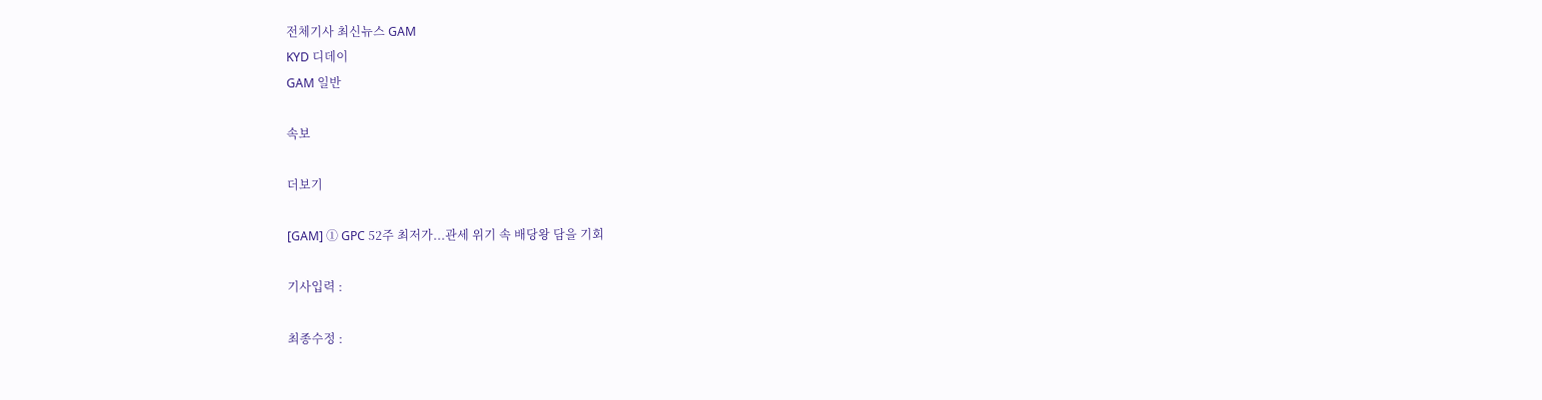전체기사 최신뉴스 GAM
KYD 디데이
GAM 일반

속보

더보기

[GAM] ① GPC 52주 최저가...관세 위기 속 배당왕 담을 기회

기사입력 :

최종수정 :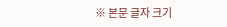※ 본문 글자 크기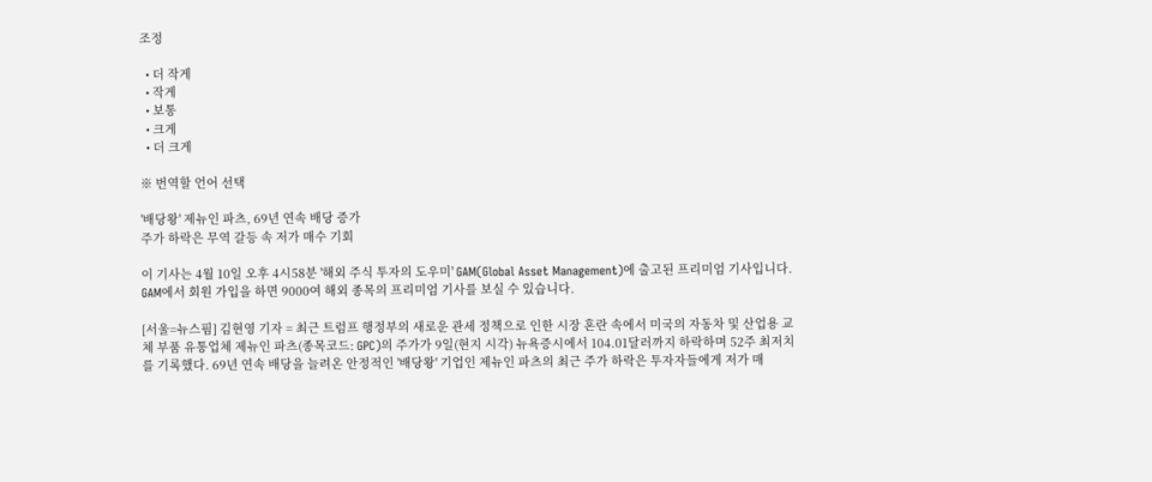조정

  • 더 작게
  • 작게
  • 보통
  • 크게
  • 더 크게

※ 번역할 언어 선택

'배당왕' 제뉴인 파츠, 69년 연속 배당 증가
주가 하락은 무역 갈등 속 저가 매수 기회

이 기사는 4월 10일 오후 4시58분 '해외 주식 투자의 도우미' GAM(Global Asset Management)에 출고된 프리미엄 기사입니다. GAM에서 회원 가입을 하면 9000여 해외 종목의 프리미엄 기사를 보실 수 있습니다.

[서울=뉴스핌] 김현영 기자 = 최근 트럼프 행정부의 새로운 관세 정책으로 인한 시장 혼란 속에서 미국의 자동차 및 산업용 교체 부품 유통업체 제뉴인 파츠(종목코드: GPC)의 주가가 9일(현지 시각) 뉴욕증시에서 104.01달러까지 하락하며 52주 최저치를 기록했다. 69년 연속 배당을 늘려온 안정적인 '배당왕' 기업인 제뉴인 파츠의 최근 주가 하락은 투자자들에게 저가 매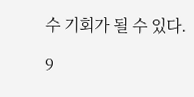수 기회가 될 수 있다.

9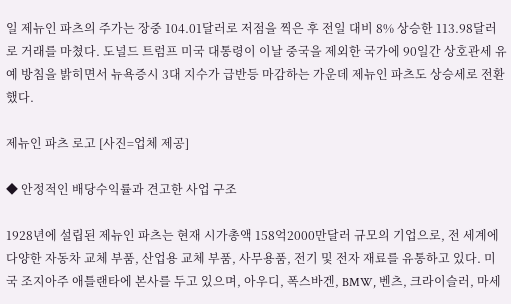일 제뉴인 파츠의 주가는 장중 104.01달러로 저점을 찍은 후 전일 대비 8% 상승한 113.98달러로 거래를 마쳤다. 도널드 트럼프 미국 대통령이 이날 중국을 제외한 국가에 90일간 상호관세 유예 방침을 밝히면서 뉴욕증시 3대 지수가 급반등 마감하는 가운데 제뉴인 파츠도 상승세로 전환했다.

제뉴인 파츠 로고 [사진=업체 제공]

◆ 안정적인 배당수익률과 견고한 사업 구조

1928년에 설립된 제뉴인 파츠는 현재 시가총액 158억2000만달러 규모의 기업으로, 전 세계에 다양한 자동차 교체 부품, 산업용 교체 부품, 사무용품, 전기 및 전자 재료를 유통하고 있다. 미국 조지아주 애틀랜타에 본사를 두고 있으며, 아우디, 폭스바겐, BMW, 벤츠, 크라이슬러, 마세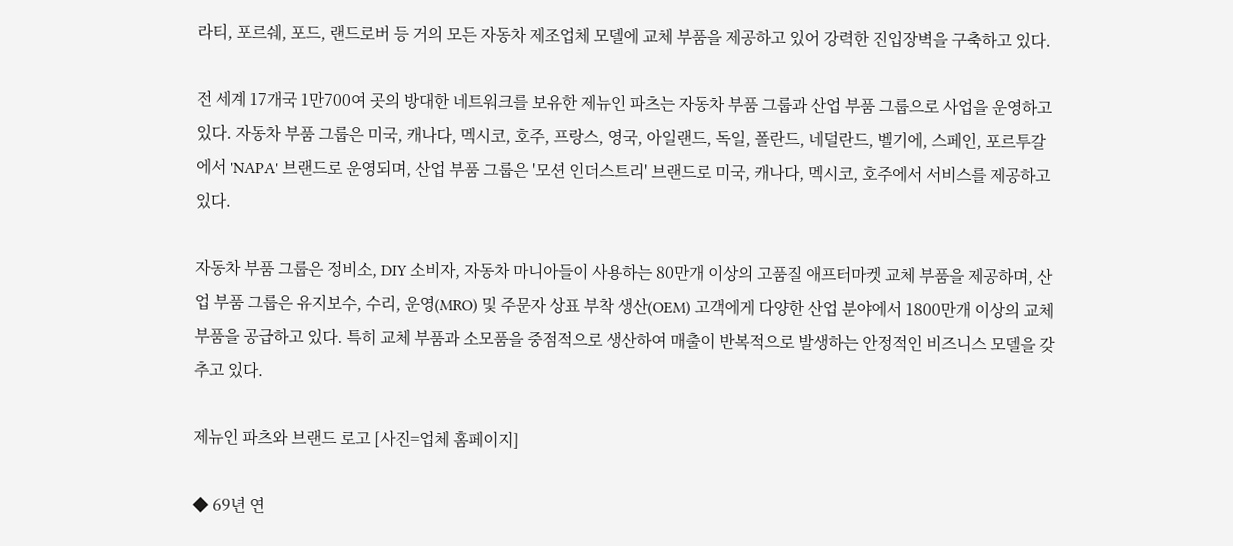라티, 포르쉐, 포드, 랜드로버 등 거의 모든 자동차 제조업체 모델에 교체 부품을 제공하고 있어 강력한 진입장벽을 구축하고 있다.

전 세계 17개국 1만700여 곳의 방대한 네트워크를 보유한 제뉴인 파츠는 자동차 부품 그룹과 산업 부품 그룹으로 사업을 운영하고 있다. 자동차 부품 그룹은 미국, 캐나다, 멕시코, 호주, 프랑스, 영국, 아일랜드, 독일, 폴란드, 네덜란드, 벨기에, 스페인, 포르투갈에서 'NAPA' 브랜드로 운영되며, 산업 부품 그룹은 '모션 인더스트리' 브랜드로 미국, 캐나다, 멕시코, 호주에서 서비스를 제공하고 있다.

자동차 부품 그룹은 정비소, DIY 소비자, 자동차 마니아들이 사용하는 80만개 이상의 고품질 애프터마켓 교체 부품을 제공하며, 산업 부품 그룹은 유지보수, 수리, 운영(MRO) 및 주문자 상표 부착 생산(OEM) 고객에게 다양한 산업 분야에서 1800만개 이상의 교체 부품을 공급하고 있다. 특히 교체 부품과 소모품을 중점적으로 생산하여 매출이 반복적으로 발생하는 안정적인 비즈니스 모델을 갖추고 있다.

제뉴인 파츠와 브랜드 로고 [사진=업체 홈페이지]

◆ 69년 연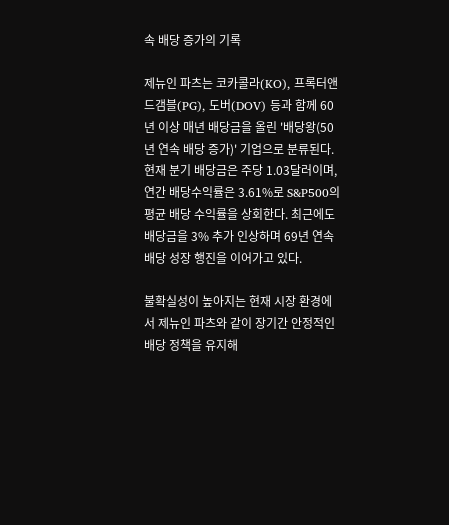속 배당 증가의 기록

제뉴인 파츠는 코카콜라(KO), 프록터앤드갬블(PG), 도버(DOV) 등과 함께 60년 이상 매년 배당금을 올린 '배당왕(50년 연속 배당 증가)' 기업으로 분류된다. 현재 분기 배당금은 주당 1.03달러이며, 연간 배당수익률은 3.61%로 S&P500의 평균 배당 수익률을 상회한다. 최근에도 배당금을 3% 추가 인상하며 69년 연속 배당 성장 행진을 이어가고 있다.

불확실성이 높아지는 현재 시장 환경에서 제뉴인 파츠와 같이 장기간 안정적인 배당 정책을 유지해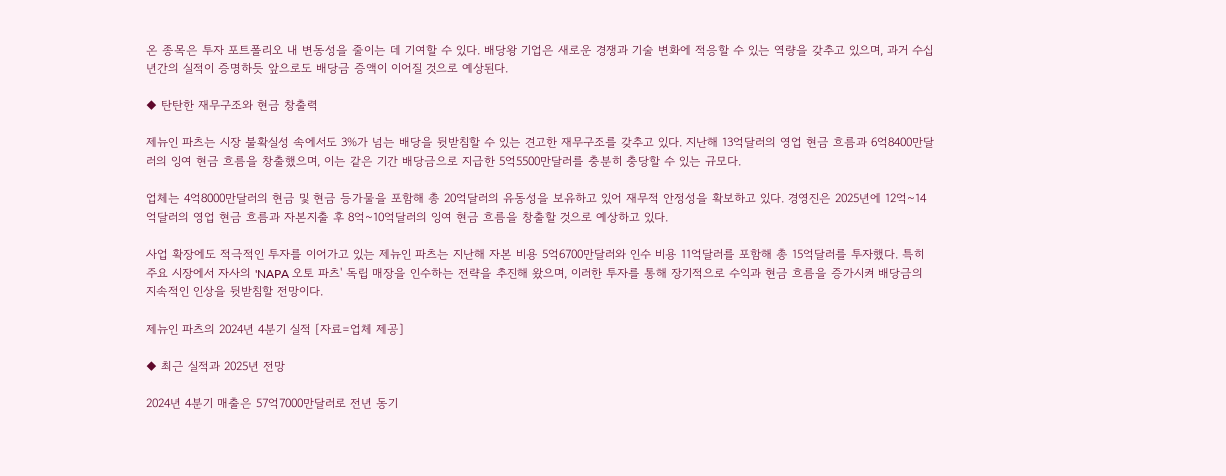온 종목은 투자 포트폴리오 내 변동성을 줄이는 데 기여할 수 있다. 배당왕 기업은 새로운 경쟁과 기술 변화에 적응할 수 있는 역량을 갖추고 있으며, 과거 수십 년간의 실적이 증명하듯 앞으로도 배당금 증액이 이어질 것으로 예상된다.

◆ 탄탄한 재무구조와 현금 창출력

제뉴인 파츠는 시장 불확실성 속에서도 3%가 넘는 배당을 뒷받침할 수 있는 견고한 재무구조를 갖추고 있다. 지난해 13억달러의 영업 현금 흐름과 6억8400만달러의 잉여 현금 흐름을 창출했으며, 이는 같은 기간 배당금으로 지급한 5억5500만달러를 충분히 충당할 수 있는 규모다.

업체는 4억8000만달러의 현금 및 현금 등가물을 포함해 총 20억달러의 유동성을 보유하고 있어 재무적 안정성을 확보하고 있다. 경영진은 2025년에 12억~14억달러의 영업 현금 흐름과 자본지출 후 8억~10억달러의 잉여 현금 흐름을 창출할 것으로 예상하고 있다.

사업 확장에도 적극적인 투자를 이어가고 있는 제뉴인 파츠는 지난해 자본 비용 5억6700만달러와 인수 비용 11억달러를 포함해 총 15억달러를 투자했다. 특히 주요 시장에서 자사의 'NAPA 오토 파츠' 독립 매장을 인수하는 전략을 추진해 왔으며, 이러한 투자를 통해 장기적으로 수익과 현금 흐름을 증가시켜 배당금의 지속적인 인상을 뒷받침할 전망이다.

제뉴인 파츠의 2024년 4분기 실적 [자료=업체 제공]

◆ 최근 실적과 2025년 전망

2024년 4분기 매출은 57억7000만달러로 전년 동기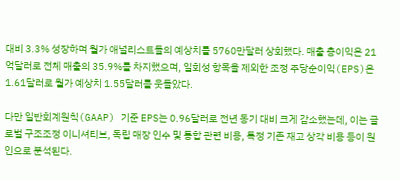대비 3.3% 성장하며 월가 애널리스트들의 예상치를 5760만달러 상회했다. 매출 총이익은 21억달러로 전체 매출의 35.9%를 차지했으며, 일회성 항목을 제외한 조정 주당순이익(EPS)은 1.61달러로 월가 예상치 1.55달러를 웃돌았다.

다만 일반회계원칙(GAAP) 기준 EPS는 0.96달러로 전년 동기 대비 크게 감소했는데, 이는 글로벌 구조조정 이니셔티브, 독립 매장 인수 및 통합 관련 비용, 특정 기존 재고 상각 비용 등이 원인으로 분석된다.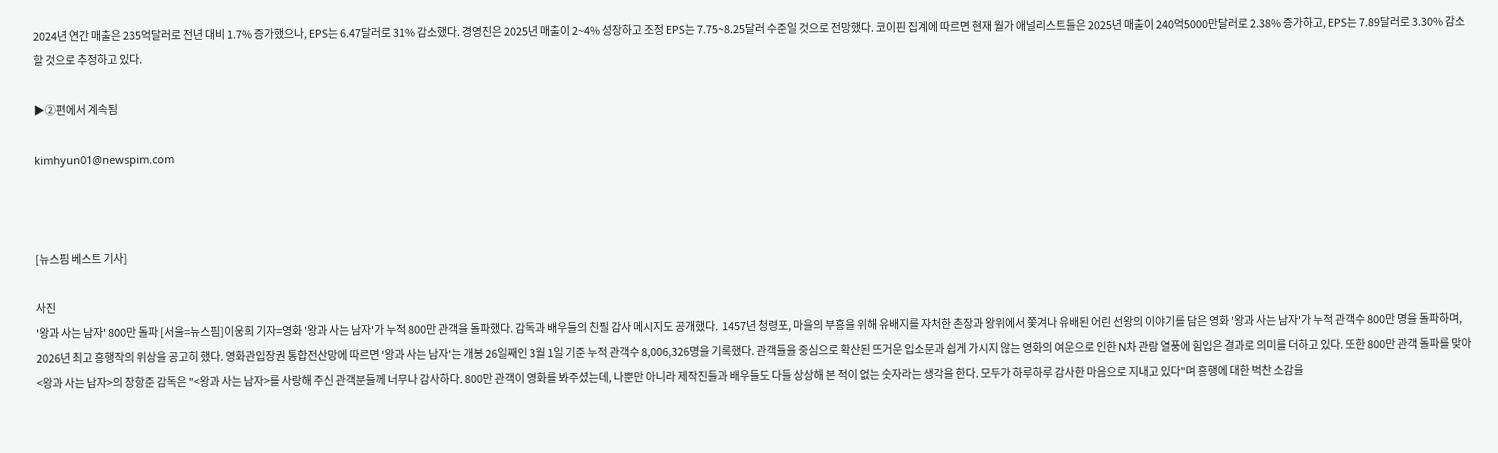2024년 연간 매출은 235억달러로 전년 대비 1.7% 증가했으나, EPS는 6.47달러로 31% 감소했다. 경영진은 2025년 매출이 2~4% 성장하고 조정 EPS는 7.75~8.25달러 수준일 것으로 전망했다. 코이핀 집계에 따르면 현재 월가 애널리스트들은 2025년 매출이 240억5000만달러로 2.38% 증가하고, EPS는 7.89달러로 3.30% 감소할 것으로 추정하고 있다.

▶②편에서 계속됨

kimhyun01@newspim.com



[뉴스핌 베스트 기사]

사진
'왕과 사는 남자' 800만 돌파 [서울=뉴스핌]이웅희 기자=영화 '왕과 사는 남자'가 누적 800만 관객을 돌파했다. 감독과 배우들의 친필 감사 메시지도 공개했다.  1457년 청령포, 마을의 부흥을 위해 유배지를 자처한 촌장과 왕위에서 쫓겨나 유배된 어린 선왕의 이야기를 담은 영화 '왕과 사는 남자'가 누적 관객수 800만 명을 돌파하며, 2026년 최고 흥행작의 위상을 공고히 했다. 영화관입장권 통합전산망에 따르면 '왕과 사는 남자'는 개봉 26일째인 3월 1일 기준 누적 관객수 8,006,326명을 기록했다. 관객들을 중심으로 확산된 뜨거운 입소문과 쉽게 가시지 않는 영화의 여운으로 인한 N차 관람 열풍에 힘입은 결과로 의미를 더하고 있다. 또한 800만 관객 돌파를 맞아 <왕과 사는 남자>의 장항준 감독은 "<왕과 사는 남자>를 사랑해 주신 관객분들께 너무나 감사하다. 800만 관객이 영화를 봐주셨는데, 나뿐만 아니라 제작진들과 배우들도 다들 상상해 본 적이 없는 숫자라는 생각을 한다. 모두가 하루하루 감사한 마음으로 지내고 있다"며 흥행에 대한 벅찬 소감을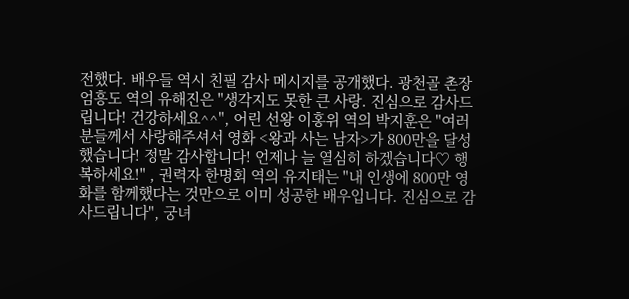전했다. 배우들 역시 친필 감사 메시지를 공개했다. 광천골 촌장 엄흥도 역의 유해진은 "생각지도 못한 큰 사랑. 진심으로 감사드립니다! 건강하세요^^", 어린 선왕 이홍위 역의 박지훈은 "여러분들께서 사랑해주셔서 영화 <왕과 사는 남자>가 800만을 달성했습니다! 정말 감사합니다! 언제나 늘 열심히 하겠습니다♡ 행복하세요!" , 권력자 한명회 역의 유지태는 "내 인생에 800만 영화를 함께했다는 것만으로 이미 성공한 배우입니다. 진심으로 감사드립니다", 궁녀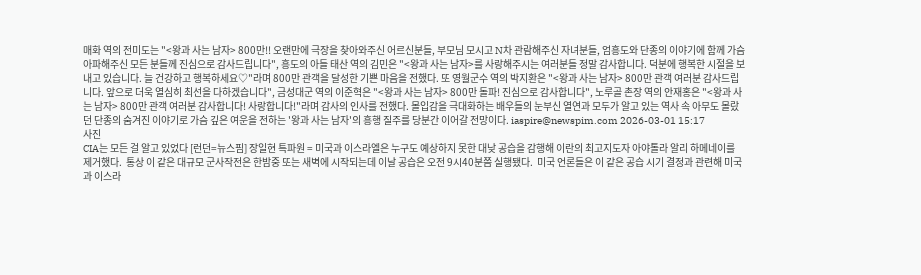매화 역의 전미도는 "<왕과 사는 남자> 800만!! 오랜만에 극장을 찾아와주신 어르신분들, 부모님 모시고 N차 관람해주신 자녀분들, 엄흥도와 단종의 이야기에 함께 가슴 아파해주신 모든 분들께 진심으로 감사드립니다", 흥도의 아들 태산 역의 김민은 "<왕과 사는 남자>를 사랑해주시는 여러분들 정말 감사합니다. 덕분에 행복한 시절을 보내고 있습니다. 늘 건강하고 행복하세요♡"라며 800만 관객을 달성한 기쁜 마음을 전했다. 또 영월군수 역의 박지환은 "<왕과 사는 남자> 800만 관객 여러분 감사드립니다. 앞으로 더욱 열심히 최선을 다하겠습니다", 금성대군 역의 이준혁은 "<왕과 사는 남자> 800만 돌파! 진심으로 감사합니다", 노루골 촌장 역의 안재홍은 "<왕과 사는 남자> 800만 관객 여러분 감사합니다! 사랑합니다!"라며 감사의 인사를 전했다. 몰입감을 극대화하는 배우들의 눈부신 열연과 모두가 알고 있는 역사 속 아무도 몰랐던 단종의 숨겨진 이야기로 가슴 깊은 여운을 전하는 '왕과 사는 남자'의 흥행 질주를 당분간 이어갈 전망이다. iaspire@newspim.com 2026-03-01 15:17
사진
CIA는 모든 걸 알고 있었다 [런던=뉴스핌] 장일현 특파원 = 미국과 이스라엘은 누구도 예상하지 못한 대낮 공습을 감행해 이란의 최고지도자 아야톨라 알리 하메네이를 제거했다.  통상 이 같은 대규모 군사작전은 한밤중 또는 새벽에 시작되는데 이날 공습은 오전 9시40분쯤 실행됐다.  미국 언론들은 이 같은 공습 시기 결정과 관련해 미국과 이스라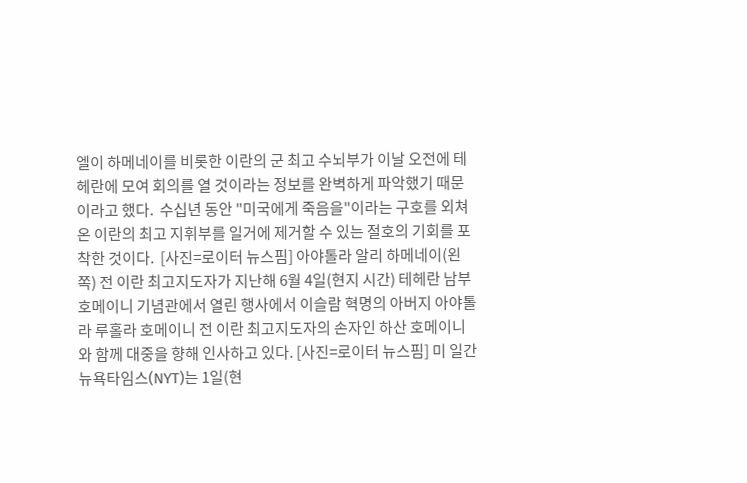엘이 하메네이를 비롯한 이란의 군 최고 수뇌부가 이날 오전에 테헤란에 모여 회의를 열 것이라는 정보를 완벽하게 파악했기 때문이라고 했다.  수십년 동안 "미국에게 죽음을"이라는 구호를 외쳐온 이란의 최고 지휘부를 일거에 제거할 수 있는 절호의 기회를 포착한 것이다.  [사진=로이터 뉴스핌] 아야톨라 알리 하메네이(왼쪽) 전 이란 최고지도자가 지난해 6월 4일(현지 시간) 테헤란 남부 호메이니 기념관에서 열린 행사에서 이슬람 혁명의 아버지 아야톨라 루홀라 호메이니 전 이란 최고지도자의 손자인 하산 호메이니와 함께 대중을 향해 인사하고 있다. [사진=로이터 뉴스핌] 미 일간 뉴욕타임스(NYT)는 1일(현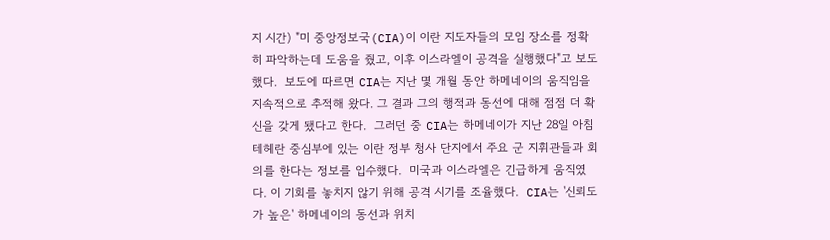지 시간) "미 중앙정보국(CIA)이 이란 지도자들의 모임 장소를 정확히 파악하는데 도움을 줬고, 이후 이스라엘이 공격을 실행했다"고 보도했다.  보도에 따르면 CIA는 지난 몇 개월 동안 하메네이의 움직임을 지속적으로 추적해 왔다. 그 결과 그의 행적과 동선에 대해 점점 더 확신을 갖게 됐다고 한다.  그러던 중 CIA는 하메네이가 지난 28일 아침 테헤란 중심부에 있는 이란 정부 청사 단지에서 주요 군 지휘관들과 회의를 한다는 정보를 입수했다.  미국과 이스라엘은 긴급하게 움직였다. 이 기회를 놓치지 않기 위해 공격 시기를 조율했다.  CIA는 '신뢰도가 높은' 하메네이의 동선과 위치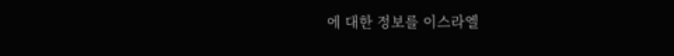에 대한 정보를 이스라엘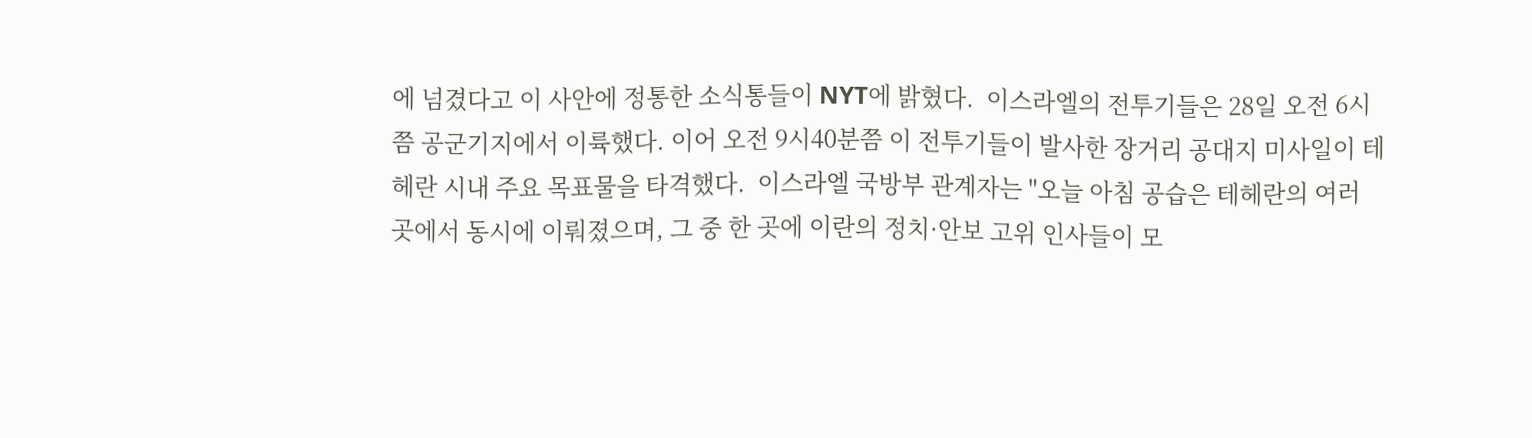에 넘겼다고 이 사안에 정통한 소식통들이 NYT에 밝혔다.  이스라엘의 전투기들은 28일 오전 6시쯤 공군기지에서 이륙했다. 이어 오전 9시40분쯤 이 전투기들이 발사한 장거리 공대지 미사일이 테헤란 시내 주요 목표물을 타격했다.  이스라엘 국방부 관계자는 "오늘 아침 공습은 테헤란의 여러 곳에서 동시에 이뤄졌으며, 그 중 한 곳에 이란의 정치·안보 고위 인사들이 모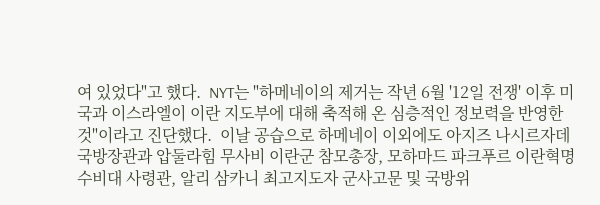여 있었다"고 했다.  NYT는 "하메네이의 제거는 작년 6월 '12일 전쟁' 이후 미국과 이스라엘이 이란 지도부에 대해 축적해 온 심층적인 정보력을 반영한 것"이라고 진단했다.  이날 공습으로 하메네이 이외에도 아지즈 나시르자데 국방장관과 압둘라힘 무사비 이란군 참모총장, 모하마드 파크푸르 이란혁명수비대 사령관, 알리 삼카니 최고지도자 군사고문 및 국방위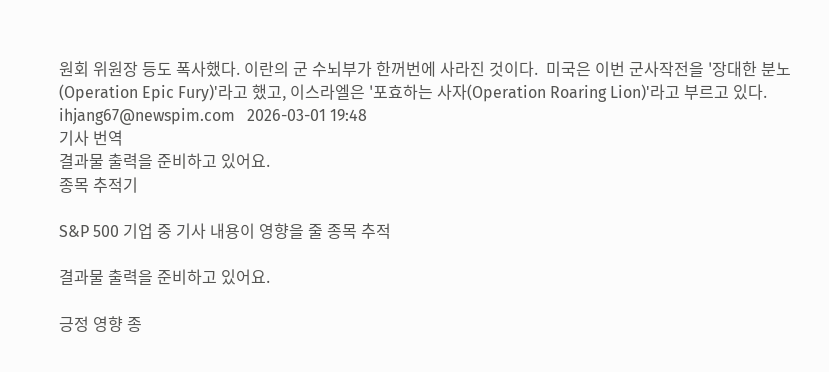원회 위원장 등도 폭사했다. 이란의 군 수뇌부가 한꺼번에 사라진 것이다.  미국은 이번 군사작전을 '장대한 분노(Operation Epic Fury)'라고 했고, 이스라엘은 '포효하는 사자(Operation Roaring Lion)'라고 부르고 있다.  ihjang67@newspim.com   2026-03-01 19:48
기사 번역
결과물 출력을 준비하고 있어요.
종목 추적기

S&P 500 기업 중 기사 내용이 영향을 줄 종목 추적

결과물 출력을 준비하고 있어요.

긍정 영향 종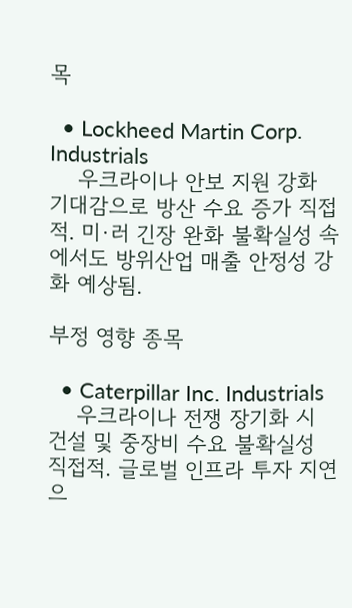목

  • Lockheed Martin Corp. Industrials
    우크라이나 안보 지원 강화 기대감으로 방산 수요 증가 직접적. 미·러 긴장 완화 불확실성 속에서도 방위산업 매출 안정성 강화 예상됨.

부정 영향 종목

  • Caterpillar Inc. Industrials
    우크라이나 전쟁 장기화 시 건설 및 중장비 수요 불확실성 직접적. 글로벌 인프라 투자 지연으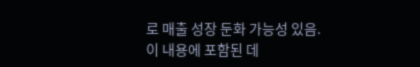로 매출 성장 둔화 가능성 있음.
이 내용에 포함된 데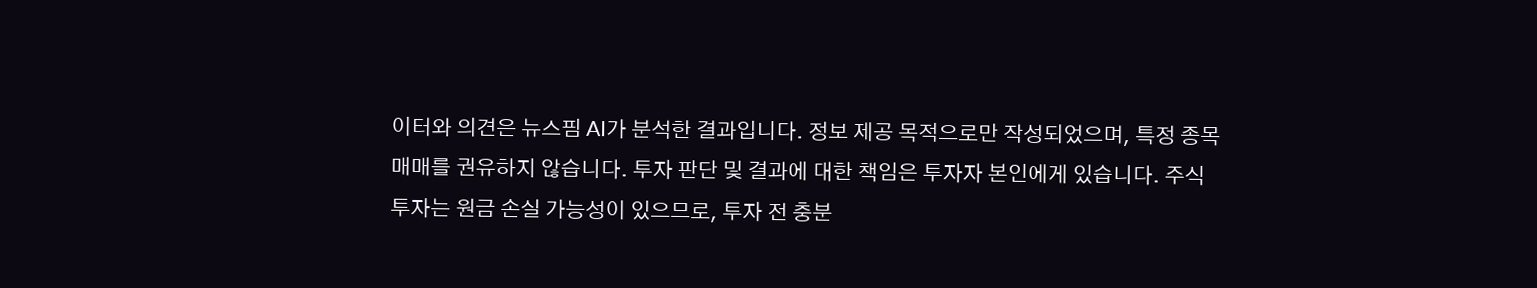이터와 의견은 뉴스핌 AI가 분석한 결과입니다. 정보 제공 목적으로만 작성되었으며, 특정 종목 매매를 권유하지 않습니다. 투자 판단 및 결과에 대한 책임은 투자자 본인에게 있습니다. 주식 투자는 원금 손실 가능성이 있으므로, 투자 전 충분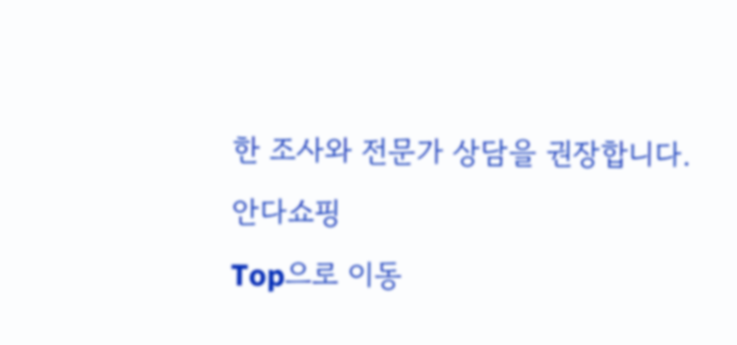한 조사와 전문가 상담을 권장합니다.
안다쇼핑
Top으로 이동